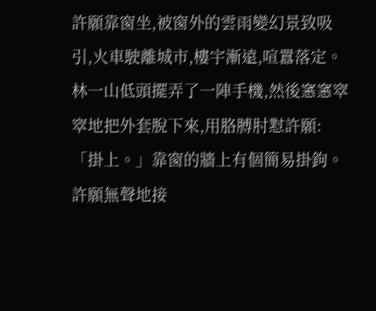許願靠窗坐,被窗外的雲雨變幻景致吸引,火車駛離城市,樓宇漸遠,喧囂落定。
林一山低頭擺弄了一陣手機,然後窸窸窣窣地把外套脫下來,用胳膊肘懟許願:「掛上。」靠窗的牆上有個簡易掛鉤。
許願無聲地接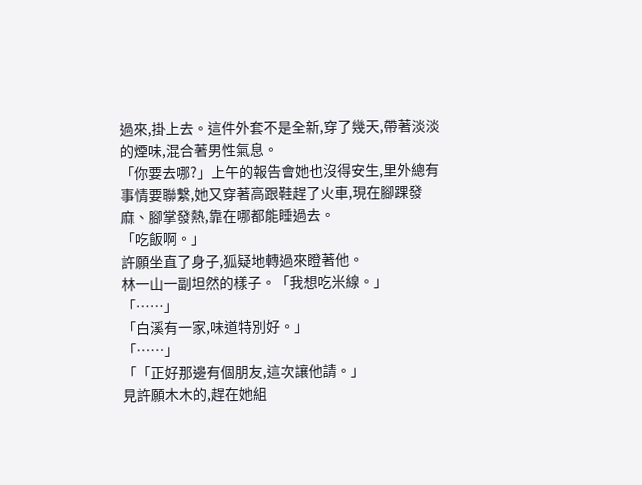過來,掛上去。這件外套不是全新,穿了幾天,帶著淡淡的煙味,混合著男性氣息。
「你要去哪?」上午的報告會她也沒得安生,里外總有事情要聯繫,她又穿著高跟鞋趕了火車,現在腳踝發麻、腳掌發熱,靠在哪都能睡過去。
「吃飯啊。」
許願坐直了身子,狐疑地轉過來瞪著他。
林一山一副坦然的樣子。「我想吃米線。」
「……」
「白溪有一家,味道特別好。」
「……」
「「正好那邊有個朋友,這次讓他請。」
見許願木木的,趕在她組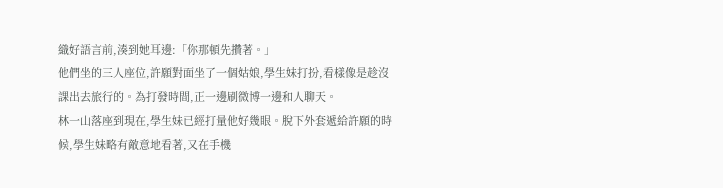織好語言前,湊到她耳邊:「你那頓先攢著。」
他們坐的三人座位,許願對面坐了一個姑娘,學生妹打扮,看樣像是趁沒課出去旅行的。為打發時間,正一邊刷微博一邊和人聊天。
林一山落座到現在,學生妹已經打量他好幾眼。脫下外套遞給許願的時候,學生妹略有敵意地看著,又在手機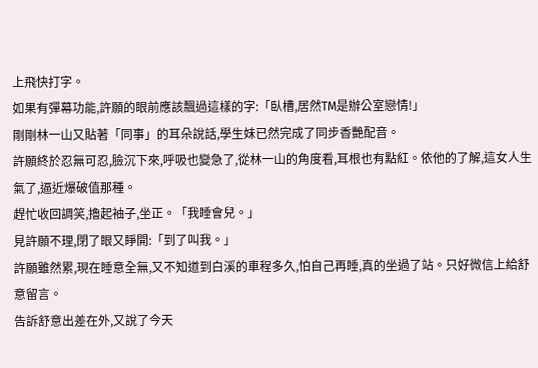上飛快打字。
如果有彈幕功能,許願的眼前應該飄過這樣的字:「臥槽,居然TM是辦公室戀情!」
剛剛林一山又貼著「同事」的耳朵說話,學生妹已然完成了同步香艷配音。
許願終於忍無可忍,臉沉下來,呼吸也變急了,從林一山的角度看,耳根也有點紅。依他的了解,這女人生氣了,逼近爆破值那種。
趕忙收回調笑,擼起袖子,坐正。「我睡會兒。」
見許願不理,閉了眼又睜開:「到了叫我。」
許願雖然累,現在睡意全無,又不知道到白溪的車程多久,怕自己再睡,真的坐過了站。只好微信上給舒意留言。
告訴舒意出差在外,又說了今天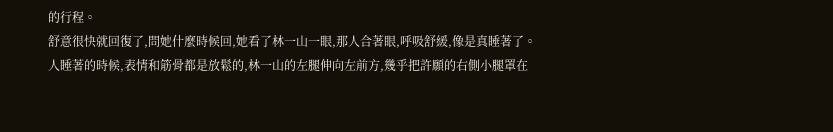的行程。
舒意很快就回復了,問她什麼時候回,她看了林一山一眼,那人合著眼,呼吸舒緩,像是真睡著了。
人睡著的時候,表情和筋骨都是放鬆的,林一山的左腿伸向左前方,幾乎把許願的右側小腿罩在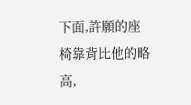下面,許願的座椅靠背比他的略高,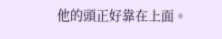他的頭正好靠在上面。